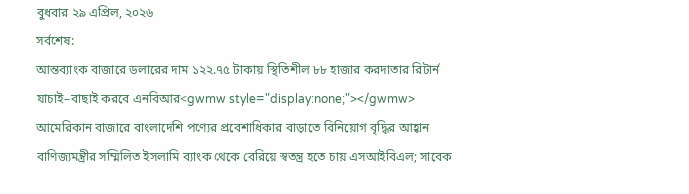বুধবার ২৯ এপ্রিল, ২০২৬
সর্বশেষ:
আন্তব্যাংক বাজারে ডলারের দাম ১২২.৭৫ টাকায় স্থিতিশীল ৮৮ হাজার করদাতার রিটার্ন যাচাই–বাছাই করবে এনবিআর<gwmw style="display:none;"></gwmw> আমেরিকান বাজারে বাংলাদেশি পণ্যের প্রবেশাধিকার বাড়াতে বিনিয়োগ বৃদ্ধির আহ্বান বাণিজ্যমন্ত্রীর সম্মিলিত ইসলামি ব্যাংক থেকে বেরিয়ে স্বতন্ত্র হতে চায় এসআইবিএল; সাবেক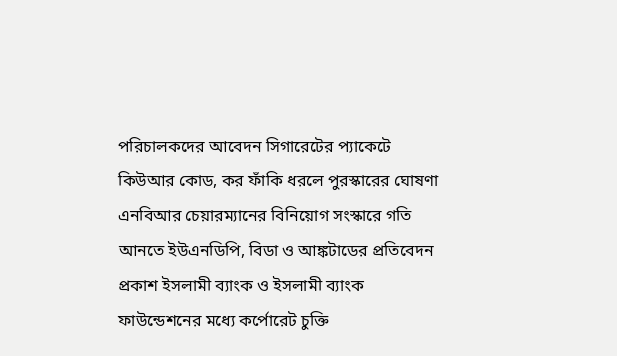পরিচালকদের আবেদন সিগারেটের প্যাকেটে কিউআর কোড, কর ফাঁকি ধরলে পুরস্কারের ঘোষণা এনবিআর চেয়ারম্যানের বিনিয়োগ সংস্কারে গতি আনতে ইউএনডিপি, বিডা ও আঙ্কটাডের প্রতিবেদন প্রকাশ ইসলামী ব্যাংক ও ইসলামী ব্যাংক ফাউন্ডেশনের মধ্যে কর্পোরেট চুক্তি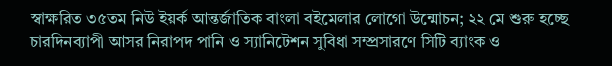স্বাক্ষরিত ৩৫তম নিউ ইয়র্ক আন্তর্জাতিক বাংলা বইমেলার লোগো উন্মোচন; ২২ মে শুরু হচ্ছে চারদিনব্যাপী আসর নিরাপদ পানি ও স্যানিটেশন সুবিধা সম্প্রসারণে সিটি ব্যাংক ও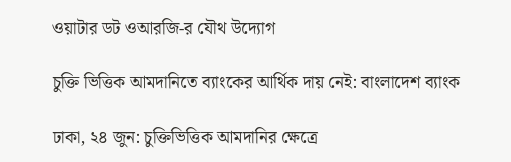ওয়াটার ডট ওআরজি-র যৌথ উদ্যোগ

চুক্তি ভিত্তিক আমদানিতে ব্যাংকের আর্থিক দায় নেই: বাংলাদেশ ব্যাংক

ঢাকা, ২৪ জুন: চুক্তিভিত্তিক আমদানির ক্ষেত্রে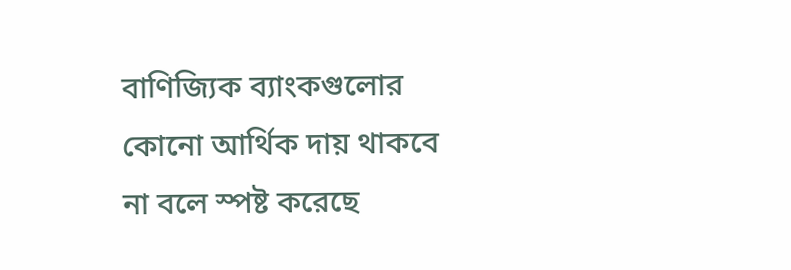বাণিজ্যিক ব্যাংকগুলোর কোনো আর্থিক দায় থাকবে না বলে স্পষ্ট করেছে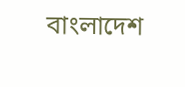বাংলাদেশ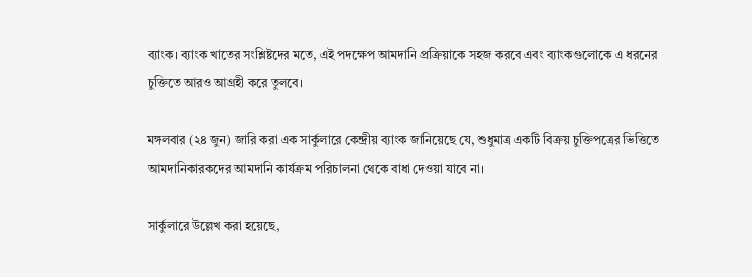ব্যাংক। ব্যাংক খাতের সংশ্লিষ্টদের মতে, এই পদক্ষেপ আমদানি প্রক্রিয়াকে সহজ করবে এবং ব্যাংকগুলোকে এ ধরনের চুক্তিতে আরও আগ্রহী করে তুলবে।

মঙ্গলবার (২৪ জুন) জারি করা এক সার্কুলারে কেন্দ্রীয় ব্যাংক জানিয়েছে যে, শুধুমাত্র একটি বিক্রয় চুক্তিপত্রের ভিত্তিতে আমদানিকারকদের আমদানি কার্যক্রম পরিচালনা থেকে বাধা দেওয়া যাবে না।

সার্কুলারে উল্লেখ করা হয়েছে,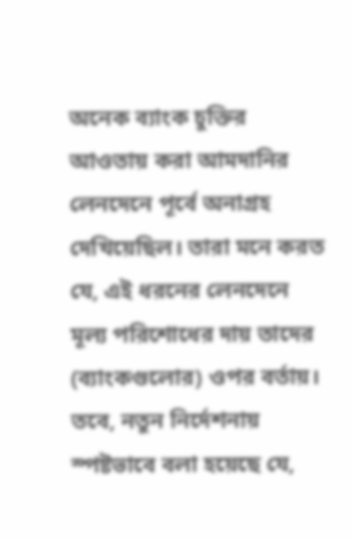অনেক ব্যাংক চুক্তির আওতায় করা আমদানির লেনদেনে পূর্বে অনাগ্রহ দেখিয়েছিল। তারা মনে করত যে, এই ধরনের লেনদেনে মূল্য পরিশোধের দায় তাদের (ব্যাংকগুলোর) ওপর বর্তায়। তবে, নতুন নির্দেশনায় স্পষ্টভাবে বলা হয়েছে যে,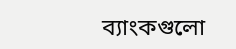ব্যাংকগুলো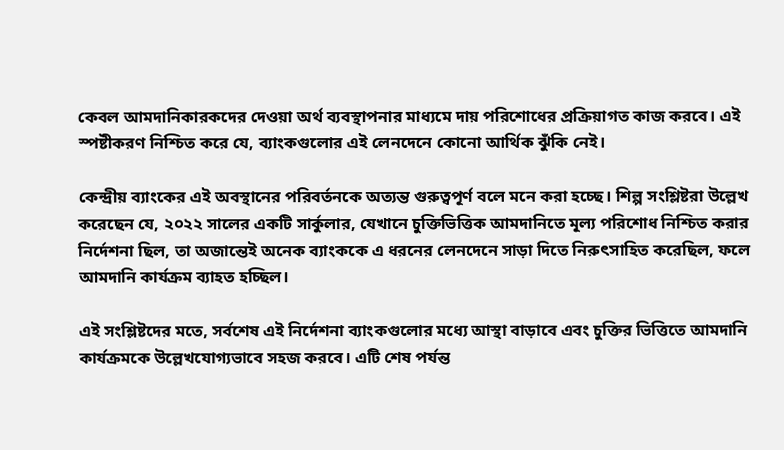কেবল আমদানিকারকদের দেওয়া অর্থ ব্যবস্থাপনার মাধ্যমে দায় পরিশোধের প্রক্রিয়াগত কাজ করবে। এই স্পষ্টীকরণ নিশ্চিত করে যে, ব্যাংকগুলোর এই লেনদেনে কোনো আর্থিক ঝুঁকি নেই।

কেন্দ্রীয় ব্যাংকের এই অবস্থানের পরিবর্তনকে অত্যন্ত গুরুত্বপূর্ণ বলে মনে করা হচ্ছে। শিল্প সংশ্লিষ্টরা উল্লেখ করেছেন যে, ২০২২ সালের একটি সার্কুলার, যেখানে চুক্তিভিত্তিক আমদানিতে মূল্য পরিশোধ নিশ্চিত করার নির্দেশনা ছিল, তা অজান্তেই অনেক ব্যাংককে এ ধরনের লেনদেনে সাড়া দিতে নিরুৎসাহিত করেছিল, ফলে আমদানি কার্যক্রম ব্যাহত হচ্ছিল।

এই সংশ্লিষ্টদের মতে, সর্বশেষ এই নির্দেশনা ব্যাংকগুলোর মধ্যে আস্থা বাড়াবে এবং চুক্তির ভিত্তিতে আমদানি কার্যক্রমকে উল্লেখযোগ্যভাবে সহজ করবে। এটি শেষ পর্যন্ত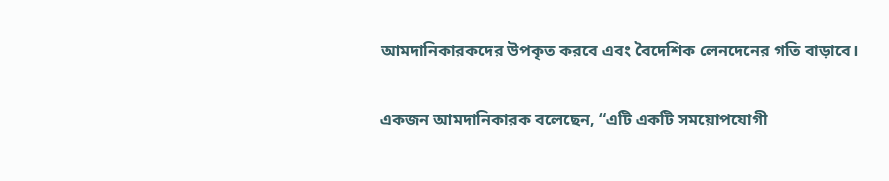আমদানিকারকদের উপকৃত করবে এবং বৈদেশিক লেনদেনের গতি বাড়াবে।

একজন আমদানিকারক বলেছেন, “এটি একটি সময়োপযোগী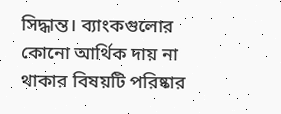সিদ্ধান্ত। ব্যাংকগুলোর কোনো আর্থিক দায় না থাকার বিষয়টি পরিষ্কার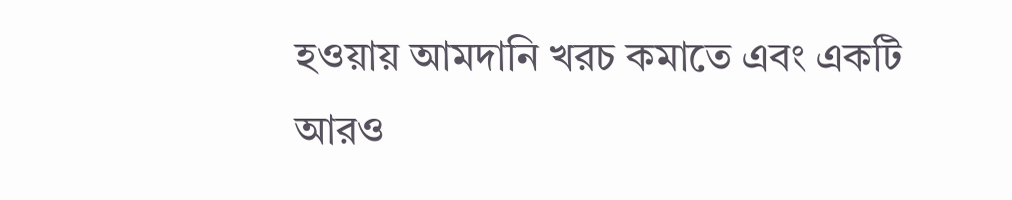হওয়ায় আমদানি খরচ কমাতে এবং একটি আরও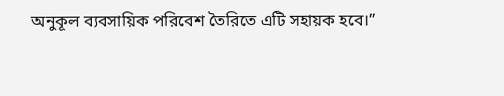অনুকূল ব্যবসায়িক পরিবেশ তৈরিতে এটি সহায়ক হবে।”